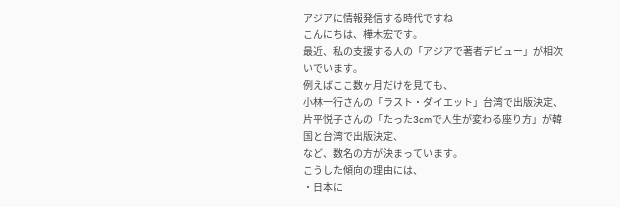アジアに情報発信する時代ですね
こんにちは、樺木宏です。
最近、私の支援する人の「アジアで著者デビュー」が相次いでいます。
例えばここ数ヶ月だけを見ても、
小林一行さんの「ラスト・ダイエット」台湾で出版決定、
片平悦子さんの「たった3cmで人生が変わる座り方」が韓国と台湾で出版決定、
など、数名の方が決まっています。
こうした傾向の理由には、
・日本に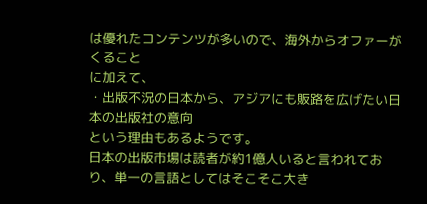は優れたコンテンツが多いので、海外からオファーがくること
に加えて、
・出版不況の日本から、アジアにも販路を広げたい日本の出版社の意向
という理由もあるようです。
日本の出版市場は読者が約1億人いると言われており、単一の言語としてはそこそこ大き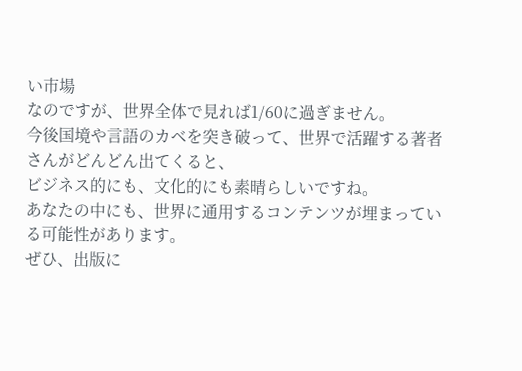い市場
なのですが、世界全体で見れば1/60に過ぎません。
今後国境や言語のカベを突き破って、世界で活躍する著者さんがどんどん出てくると、
ビジネス的にも、文化的にも素晴らしいですね。
あなたの中にも、世界に通用するコンテンツが埋まっている可能性があります。
ぜひ、出版に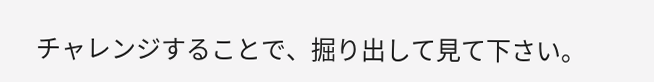チャレンジすることで、掘り出して見て下さい。